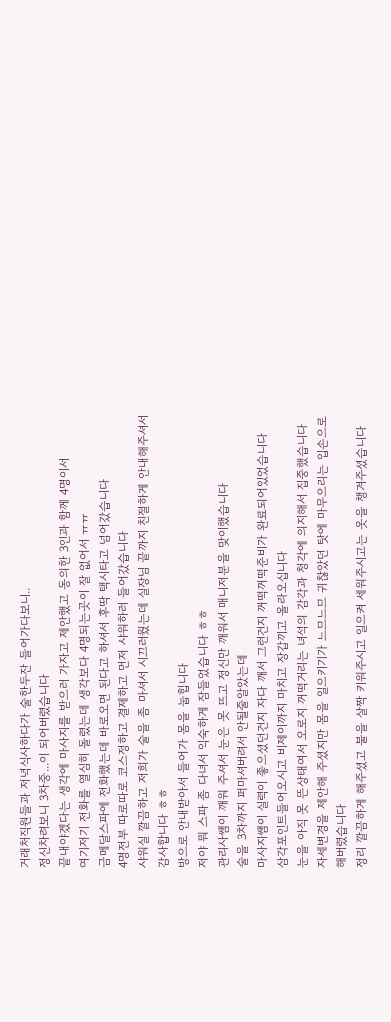거래처직원들과 저녁식사하다가 술한두잔 들어가다보니..
정신차려보니 3차중...이 되어버렸습니다
끝내야겠다는 생각에 마사지를 받으러 가자고 제안했고 동의한 3인과 함께 4명이서
여기저기 전화를 열심히 돌렸는데 생각보다 4명되는곳이 잘 없어서 ㅠㅠ
금메달스파에 전화했는데 바로오면 된다고 하셔서 후딱 택시타고 넘어갔습니다
4명전부 따로따로 코스정하고 결제하고 먼저 샤워하러 들어갔습니다
샤워실 깔끔하고 저희가 술을 좀 마셔서 시끄러웠는데 실장님 끝까지 친절하게 안내해주셔서 감사합니다 ㅎㅎ
방으로 안내받아서 들어가 몸을 눕힙니다
저야 뭐 스파 좀 다녀서 익숙하게 잠들었습니다 ㅎㅎ
관리사쌤이 깨워 주셔서 눈은 못 뜨고 정신만 깨워서 매니저분을 맞이했습니다
술을 3차까지 퍼마셔버려서 안될줄알았는데
마사지쌤이 실력이 좋으셨던건지 자다 깨서 그런건지 꺼떡꺼떡준비가 완료되어있었습니다
삼각포인트들어오시고 비제이까지 마치고 장갑끼고 올라오십니다
눈을 아직 못 뜬상태여서 오로지 꺼떡거리는 녀석의 감각과 청각에 의지해서 집중했습니다
자세변경을 제안해 주셨지만 몸을 일으키기가 느므느므 귀찮았던 탓에 마무으리는 입손으로 해버렸습니다
정리 깔끔하게 해주셨고 불을 살짝 키워주시고 일으켜 세워주시고는 옷을 챙겨주셨습니다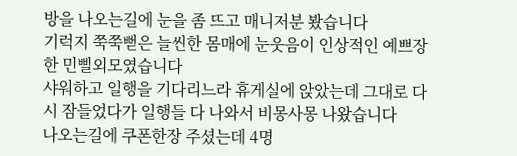방을 나오는길에 눈을 좀 뜨고 매니저분 봤습니다
기럭지 쭉쭉뻗은 늘씬한 몸매에 눈웃음이 인상적인 예쁘장한 민삘외모였습니다
샤워하고 일행을 기다리느라 휴게실에 앉았는데 그대로 다시 잠들었다가 일행들 다 나와서 비몽사몽 나왔습니다
나오는길에 쿠폰한장 주셨는데 4명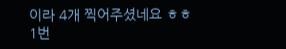이라 4개 찍어주셨네요 ㅎㅎ
1번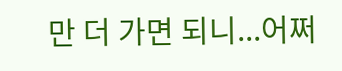만 더 가면 되니...어쩌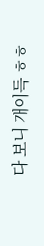다 보니 개이득 ㅎㅎ